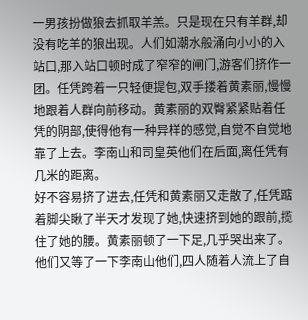一男孩扮做狼去抓取羊羔。只是现在只有羊群,却没有吃羊的狼出现。人们如潮水般涌向小小的入站口,那入站口顿时成了窄窄的闸门,游客们挤作一团。任凭跨着一只轻便提包,双手搂着黄素丽,慢慢地跟着人群向前移动。黄素丽的双臀紧紧贴着任凭的阴部,使得他有一种异样的感觉,自觉不自觉地靠了上去。李南山和司皇英他们在后面,离任凭有几米的距离。
好不容易挤了进去,任凭和黄素丽又走散了,任凭踮着脚尖瞅了半天才发现了她,快速挤到她的跟前,揽住了她的腰。黄素丽顿了一下足,几乎哭出来了。他们又等了一下李南山他们,四人随着人流上了自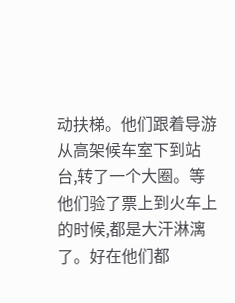动扶梯。他们跟着导游从高架候车室下到站台,转了一个大圈。等他们验了票上到火车上的时候,都是大汗淋漓了。好在他们都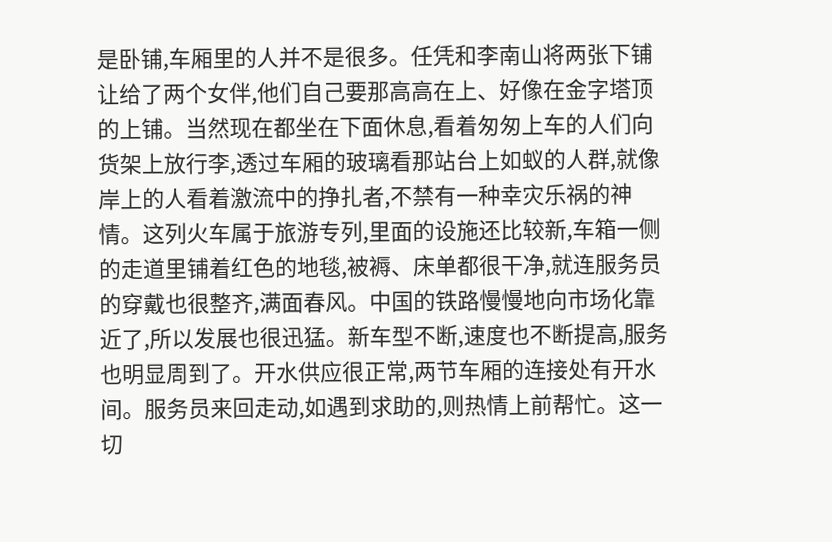是卧铺,车厢里的人并不是很多。任凭和李南山将两张下铺让给了两个女伴,他们自己要那高高在上、好像在金字塔顶的上铺。当然现在都坐在下面休息,看着匆匆上车的人们向货架上放行李,透过车厢的玻璃看那站台上如蚁的人群,就像岸上的人看着激流中的挣扎者,不禁有一种幸灾乐祸的神情。这列火车属于旅游专列,里面的设施还比较新,车箱一侧的走道里铺着红色的地毯,被褥、床单都很干净,就连服务员的穿戴也很整齐,满面春风。中国的铁路慢慢地向市场化靠近了,所以发展也很迅猛。新车型不断,速度也不断提高,服务也明显周到了。开水供应很正常,两节车厢的连接处有开水间。服务员来回走动,如遇到求助的,则热情上前帮忙。这一切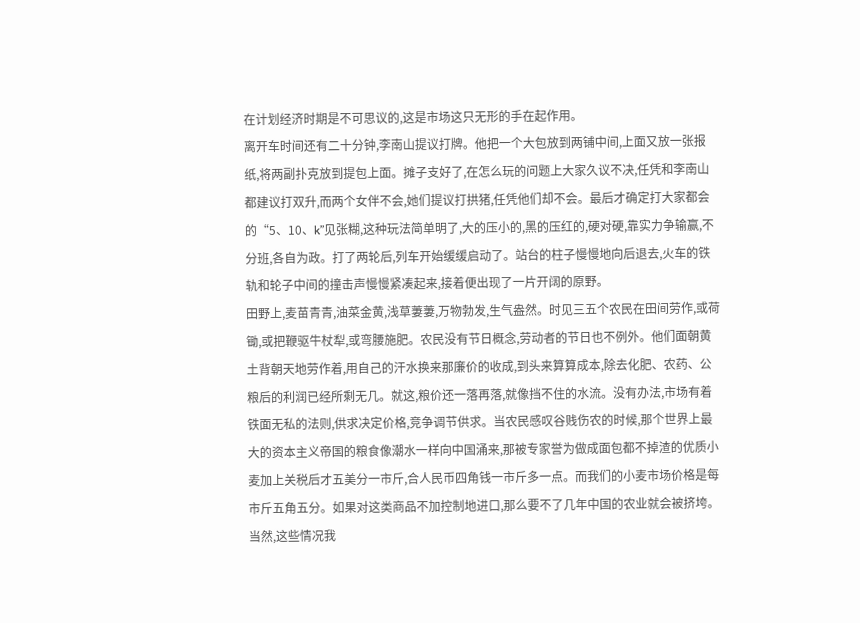在计划经济时期是不可思议的,这是市场这只无形的手在起作用。
离开车时间还有二十分钟,李南山提议打牌。他把一个大包放到两铺中间,上面又放一张报纸,将两副扑克放到提包上面。摊子支好了,在怎么玩的问题上大家久议不决,任凭和李南山都建议打双升,而两个女伴不会,她们提议打拱猪,任凭他们却不会。最后才确定打大家都会的“5、10、k”见张糊,这种玩法简单明了,大的压小的,黑的压红的,硬对硬,靠实力争输赢,不分班,各自为政。打了两轮后,列车开始缓缓启动了。站台的柱子慢慢地向后退去,火车的铁轨和轮子中间的撞击声慢慢紧凑起来,接着便出现了一片开阔的原野。
田野上,麦苗青青,油菜金黄,浅草萋萋,万物勃发,生气盎然。时见三五个农民在田间劳作,或荷锄,或把鞭驱牛杖犁,或弯腰施肥。农民没有节日概念,劳动者的节日也不例外。他们面朝黄土背朝天地劳作着,用自己的汗水换来那廉价的收成,到头来算算成本,除去化肥、农药、公粮后的利润已经所剩无几。就这,粮价还一落再落,就像挡不住的水流。没有办法,市场有着铁面无私的法则,供求决定价格,竞争调节供求。当农民感叹谷贱伤农的时候,那个世界上最大的资本主义帝国的粮食像潮水一样向中国涌来,那被专家誉为做成面包都不掉渣的优质小麦加上关税后才五美分一市斤,合人民币四角钱一市斤多一点。而我们的小麦市场价格是每市斤五角五分。如果对这类商品不加控制地进口,那么要不了几年中国的农业就会被挤垮。当然,这些情况我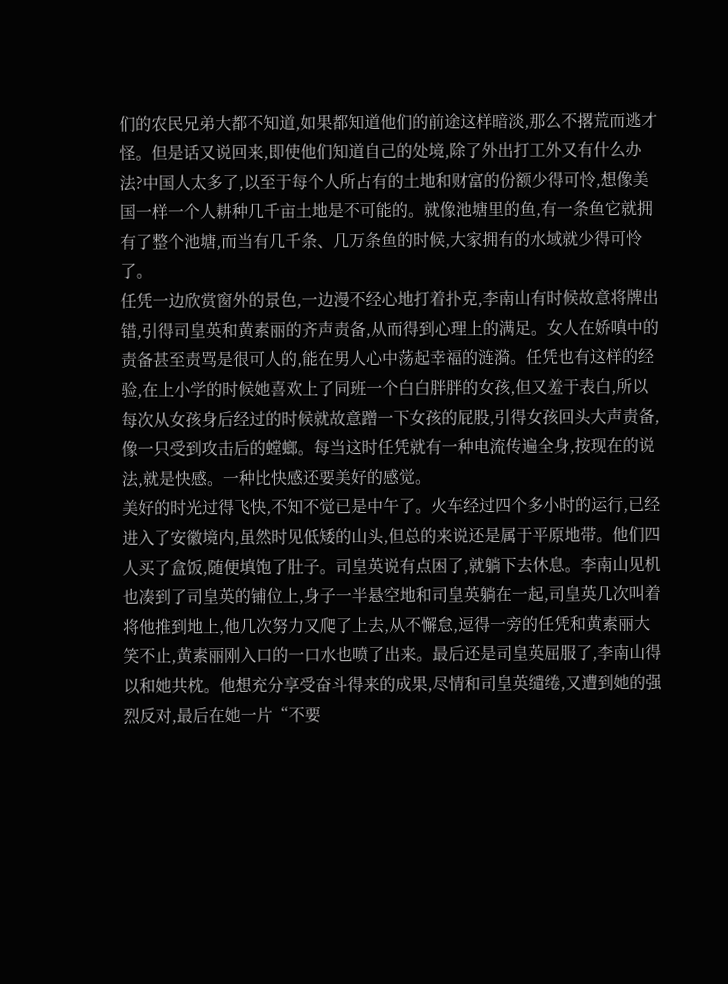们的农民兄弟大都不知道,如果都知道他们的前途这样暗淡,那么不撂荒而逃才怪。但是话又说回来,即使他们知道自己的处境,除了外出打工外又有什么办法?中国人太多了,以至于每个人所占有的土地和财富的份额少得可怜,想像美国一样一个人耕种几千亩土地是不可能的。就像池塘里的鱼,有一条鱼它就拥有了整个池塘,而当有几千条、几万条鱼的时候,大家拥有的水域就少得可怜了。
任凭一边欣赏窗外的景色,一边漫不经心地打着扑克,李南山有时候故意将牌出错,引得司皇英和黄素丽的齐声责备,从而得到心理上的满足。女人在娇嗔中的责备甚至责骂是很可人的,能在男人心中荡起幸福的涟漪。任凭也有这样的经验,在上小学的时候她喜欢上了同班一个白白胖胖的女孩,但又羞于表白,所以每次从女孩身后经过的时候就故意蹭一下女孩的屁股,引得女孩回头大声责备,像一只受到攻击后的螳螂。每当这时任凭就有一种电流传遍全身,按现在的说法,就是快感。一种比快感还要美好的感觉。
美好的时光过得飞快,不知不觉已是中午了。火车经过四个多小时的运行,已经进入了安徽境内,虽然时见低矮的山头,但总的来说还是属于平原地带。他们四人买了盒饭,随便填饱了肚子。司皇英说有点困了,就躺下去休息。李南山见机也凑到了司皇英的铺位上,身子一半悬空地和司皇英躺在一起,司皇英几次叫着将他推到地上,他几次努力又爬了上去,从不懈怠,逗得一旁的任凭和黄素丽大笑不止,黄素丽刚入口的一口水也喷了出来。最后还是司皇英屈服了,李南山得以和她共枕。他想充分享受奋斗得来的成果,尽情和司皇英缱绻,又遭到她的强烈反对,最后在她一片“不要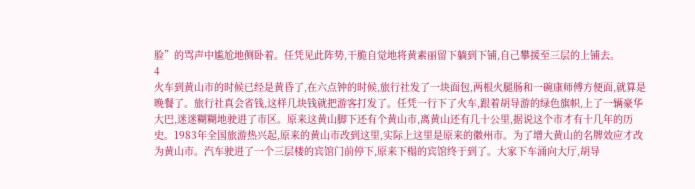脸”的骂声中尴尬地侧卧着。任凭见此阵势,干脆自觉地将黄素丽留下躺到下铺,自己攀援至三层的上铺去。
4
火车到黄山市的时候已经是黄昏了,在六点钟的时候,旅行社发了一块面包,两根火腿肠和一碗康师傅方便面,就算是晚餐了。旅行社真会省钱,这样几块钱就把游客打发了。任凭一行下了火车,跟着胡导游的绿色旗帜,上了一辆豪华大巴,迷迷糊糊地驶进了市区。原来这黄山脚下还有个黄山市,离黄山还有几十公里,据说这个市才有十几年的历史。1983年全国旅游热兴起,原来的黄山市改到这里,实际上这里是原来的徽州市。为了增大黄山的名牌效应才改为黄山市。汽车驶进了一个三层楼的宾馆门前停下,原来下榻的宾馆终于到了。大家下车涌向大厅,胡导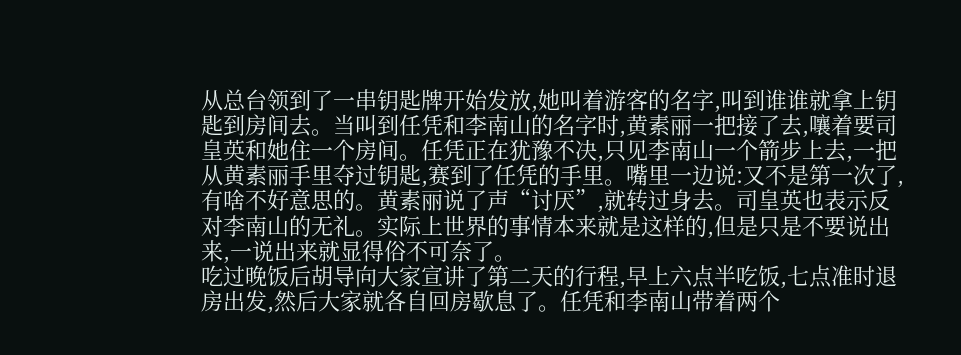从总台领到了一串钥匙牌开始发放,她叫着游客的名字,叫到谁谁就拿上钥匙到房间去。当叫到任凭和李南山的名字时,黄素丽一把接了去,嚷着要司皇英和她住一个房间。任凭正在犹豫不决,只见李南山一个箭步上去,一把从黄素丽手里夺过钥匙,赛到了任凭的手里。嘴里一边说:又不是第一次了,有啥不好意思的。黄素丽说了声“讨厌”,就转过身去。司皇英也表示反对李南山的无礼。实际上世界的事情本来就是这样的,但是只是不要说出来,一说出来就显得俗不可奈了。
吃过晚饭后胡导向大家宣讲了第二天的行程,早上六点半吃饭,七点准时退房出发,然后大家就各自回房歇息了。任凭和李南山带着两个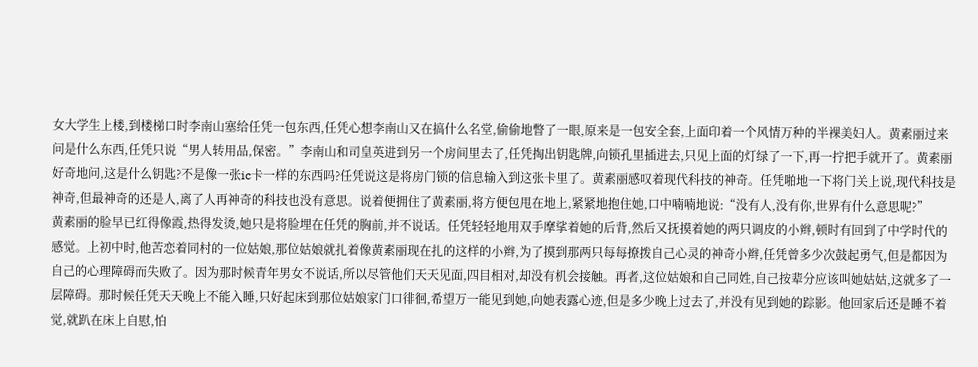女大学生上楼,到楼梯口时李南山塞给任凭一包东西,任凭心想李南山又在搞什么名堂,偷偷地瞥了一眼,原来是一包安全套,上面印着一个风情万种的半裸美妇人。黄素丽过来问是什么东西,任凭只说“男人转用品,保密。”李南山和司皇英进到另一个房间里去了,任凭掏出钥匙牌,向锁孔里插进去,只见上面的灯绿了一下,再一拧把手就开了。黄素丽好奇地问,这是什么钥匙?不是像一张ic卡一样的东西吗?任凭说这是将房门锁的信息输入到这张卡里了。黄素丽感叹着现代科技的神奇。任凭啪地一下将门关上说,现代科技是神奇,但最神奇的还是人,离了人再神奇的科技也没有意思。说着便拥住了黄素丽,将方便包甩在地上,紧紧地抱住她,口中喃喃地说:“没有人,没有你,世界有什么意思呢?”
黄素丽的脸早已红得像霞,热得发烫,她只是将脸埋在任凭的胸前,并不说话。任凭轻轻地用双手摩挲着她的后背,然后又抚摸着她的两只调皮的小辫,顿时有回到了中学时代的感觉。上初中时,他苦恋着同村的一位姑娘,那位姑娘就扎着像黄素丽现在扎的这样的小辫,为了摸到那两只每每撩拨自己心灵的神奇小辫,任凭曾多少次鼓起勇气,但是都因为自己的心理障碍而失败了。因为那时候青年男女不说话,所以尽管他们天天见面,四目相对,却没有机会接触。再者,这位姑娘和自己同姓,自己按辈分应该叫她姑姑,这就多了一层障碍。那时候任凭天天晚上不能入睡,只好起床到那位姑娘家门口徘徊,希望万一能见到她,向她表露心迹,但是多少晚上过去了,并没有见到她的踪影。他回家后还是睡不着觉,就趴在床上自慰,怕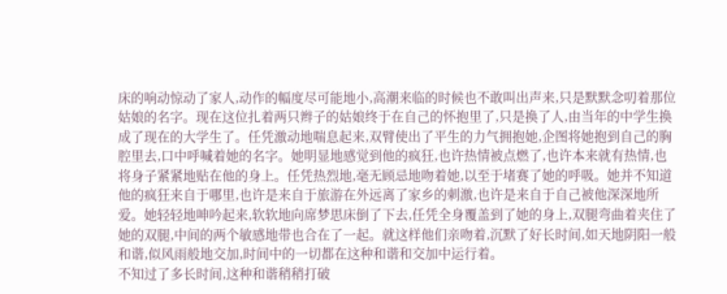床的响动惊动了家人,动作的幅度尽可能地小,高潮来临的时候也不敢叫出声来,只是默默念叨着那位姑娘的名字。现在这位扎着两只辫子的姑娘终于在自己的怀抱里了,只是换了人,由当年的中学生换成了现在的大学生了。任凭激动地喘息起来,双臂使出了平生的力气拥抱她,企图将她抱到自己的胸腔里去,口中呼喊着她的名字。她明显地感觉到他的疯狂,也许热情被点燃了,也许本来就有热情,也将身子紧紧地贴在他的身上。任凭热烈地,毫无顾忌地吻着她,以至于堵赛了她的呼吸。她并不知道他的疯狂来自于哪里,也许是来自于旅游在外远离了家乡的刺激,也许是来自于自己被他深深地所爱。她轻轻地呻吟起来,软软地向席梦思床倒了下去,任凭全身覆盖到了她的身上,双腿弯曲着夹住了她的双腿,中间的两个敏感地带也合在了一起。就这样他们亲吻着,沉默了好长时间,如天地阴阳一般和谐,似风雨般地交加,时间中的一切都在这种和谐和交加中运行着。
不知过了多长时间,这种和谐稍稍打破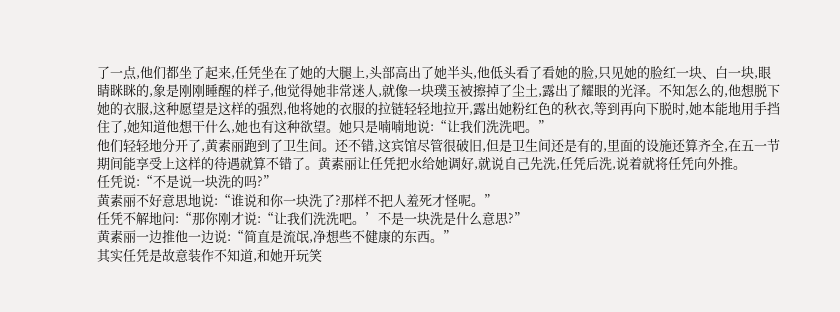了一点,他们都坐了起来,任凭坐在了她的大腿上,头部高出了她半头,他低头看了看她的脸,只见她的脸红一块、白一块,眼睛眯眯的,象是刚刚睡醒的样子,他觉得她非常迷人,就像一块璞玉被擦掉了尘土,露出了耀眼的光泽。不知怎么的,他想脱下她的衣服,这种愿望是这样的强烈,他将她的衣服的拉链轻轻地拉开,露出她粉红色的秋衣,等到再向下脱时,她本能地用手挡住了,她知道他想干什么,她也有这种欲望。她只是喃喃地说:“让我们洗洗吧。”
他们轻轻地分开了,黄素丽跑到了卫生间。还不错,这宾馆尽管很破旧,但是卫生间还是有的,里面的设施还算齐全,在五一节期间能享受上这样的待遇就算不错了。黄素丽让任凭把水给她调好,就说自己先洗,任凭后洗,说着就将任凭向外推。
任凭说:“不是说一块洗的吗?”
黄素丽不好意思地说:“谁说和你一块洗了?那样不把人羞死才怪呢。”
任凭不解地问:“那你刚才说:“让我们洗洗吧。’不是一块洗是什么意思?”
黄素丽一边推他一边说:“简直是流氓,净想些不健康的东西。”
其实任凭是故意装作不知道,和她开玩笑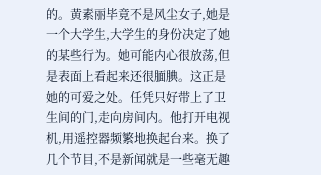的。黄素丽毕竟不是风尘女子,她是一个大学生,大学生的身份决定了她的某些行为。她可能内心很放荡,但是表面上看起来还很腼腆。这正是她的可爱之处。任凭只好带上了卫生间的门,走向房间内。他打开电视机,用遥控器频繁地换起台来。换了几个节目,不是新闻就是一些毫无趣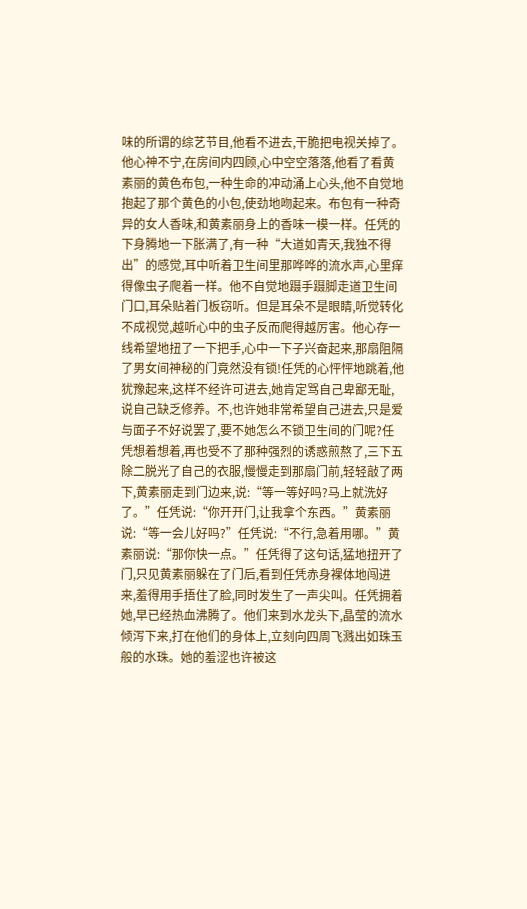味的所谓的综艺节目,他看不进去,干脆把电视关掉了。他心神不宁,在房间内四顾,心中空空落落,他看了看黄素丽的黄色布包,一种生命的冲动涌上心头,他不自觉地抱起了那个黄色的小包,使劲地吻起来。布包有一种奇异的女人香味,和黄素丽身上的香味一模一样。任凭的下身腾地一下胀满了,有一种“大道如青天,我独不得出”的感觉,耳中听着卫生间里那哗哗的流水声,心里痒得像虫子爬着一样。他不自觉地蹑手蹑脚走道卫生间门口,耳朵贴着门板窃听。但是耳朵不是眼睛,听觉转化不成视觉,越听心中的虫子反而爬得越厉害。他心存一线希望地扭了一下把手,心中一下子兴奋起来,那扇阻隔了男女间神秘的门竟然没有锁!任凭的心怦怦地跳着,他犹豫起来,这样不经许可进去,她肯定骂自己卑鄙无耻,说自己缺乏修养。不,也许她非常希望自己进去,只是爱与面子不好说罢了,要不她怎么不锁卫生间的门呢?任凭想着想着,再也受不了那种强烈的诱惑煎熬了,三下五除二脱光了自己的衣服,慢慢走到那扇门前,轻轻敲了两下,黄素丽走到门边来,说:“等一等好吗?马上就洗好了。”任凭说:“你开开门,让我拿个东西。”黄素丽说:“等一会儿好吗?”任凭说:“不行,急着用哪。”黄素丽说:“那你快一点。”任凭得了这句话,猛地扭开了门,只见黄素丽躲在了门后,看到任凭赤身裸体地闯进来,羞得用手捂住了脸,同时发生了一声尖叫。任凭拥着她,早已经热血沸腾了。他们来到水龙头下,晶莹的流水倾泻下来,打在他们的身体上,立刻向四周飞溅出如珠玉般的水珠。她的羞涩也许被这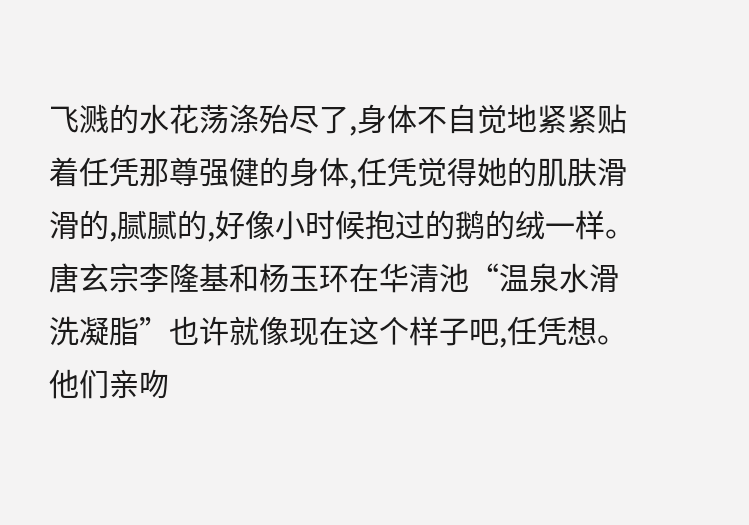飞溅的水花荡涤殆尽了,身体不自觉地紧紧贴着任凭那尊强健的身体,任凭觉得她的肌肤滑滑的,腻腻的,好像小时候抱过的鹅的绒一样。唐玄宗李隆基和杨玉环在华清池“温泉水滑洗凝脂”也许就像现在这个样子吧,任凭想。
他们亲吻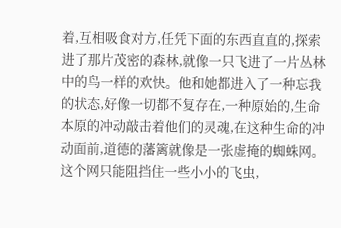着,互相吸食对方,任凭下面的东西直直的,探索进了那片茂密的森林,就像一只飞进了一片丛林中的鸟一样的欢快。他和她都进入了一种忘我的状态,好像一切都不复存在,一种原始的,生命本原的冲动敲击着他们的灵魂,在这种生命的冲动面前,道德的藩篱就像是一张虚掩的蜘蛛网。这个网只能阻挡住一些小小的飞虫,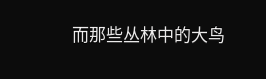而那些丛林中的大鸟